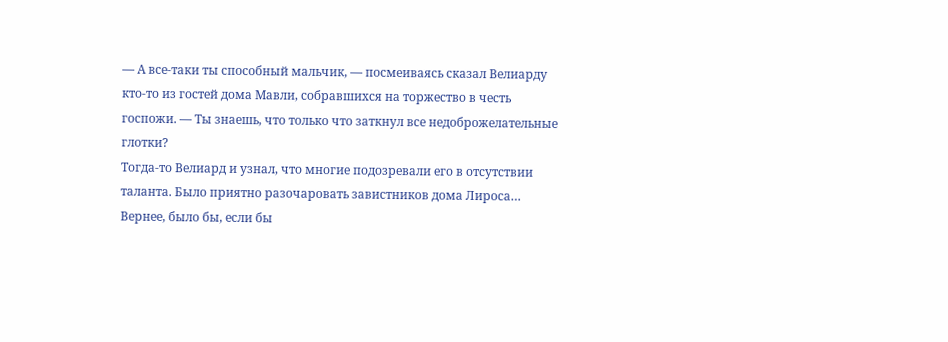— А все-таки ты способный мальчик, — посмеиваясь сказал Велиарду кто-то из гостей дома Мавли, собравшихся на торжество в честь госпожи. — Ты знаешь, что только что заткнул все недоброжелательные глотки?
Тогда-то Велиард и узнал, что многие подозревали его в отсутствии таланта. Было приятно разочаровать завистников дома Лироса… Вернее, было бы, если бы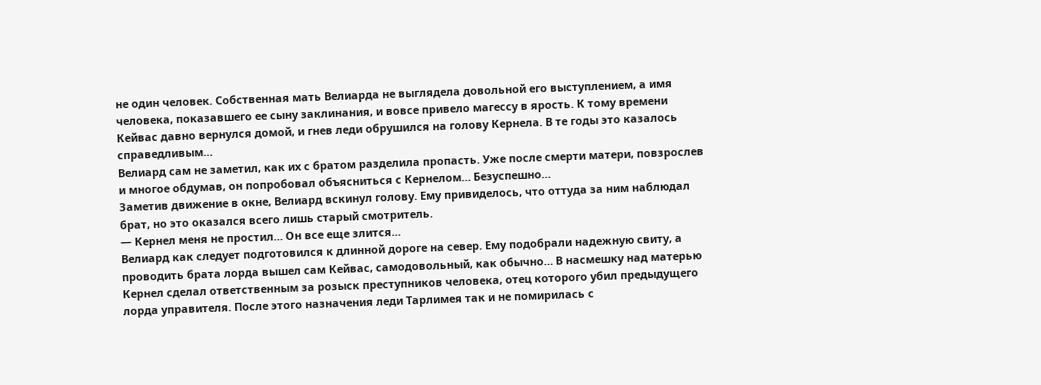не один человек. Собственная мать Велиарда не выглядела довольной его выступлением, а имя человека, показавшего ее сыну заклинания, и вовсе привело магессу в ярость. К тому времени Кейвас давно вернулся домой, и гнев леди обрушился на голову Кернела. В те годы это казалось справедливым…
Велиард сам не заметил, как их с братом разделила пропасть. Уже после смерти матери, повзрослев и многое обдумав, он попробовал объясниться с Кернелом… Безуспешно…
Заметив движение в окне, Велиард вскинул голову. Ему привиделось, что оттуда за ним наблюдал брат, но это оказался всего лишь старый смотритель.
— Кернел меня не простил… Он все еще злится…
Велиард как следует подготовился к длинной дороге на север. Ему подобрали надежную свиту, а проводить брата лорда вышел сам Кейвас, самодовольный, как обычно… В насмешку над матерью Кернел сделал ответственным за розыск преступников человека, отец которого убил предыдущего лорда управителя. После этого назначения леди Тарлимея так и не помирилась с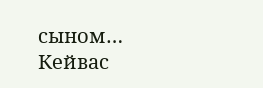сыном…
Кейвас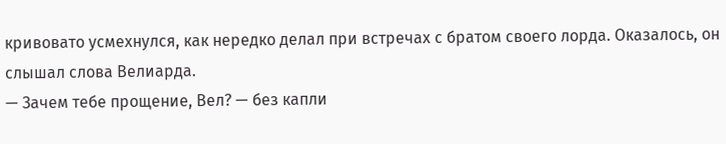кривовато усмехнулся, как нередко делал при встречах с братом своего лорда. Оказалось, он слышал слова Велиарда.
— Зачем тебе прощение, Вел? — без капли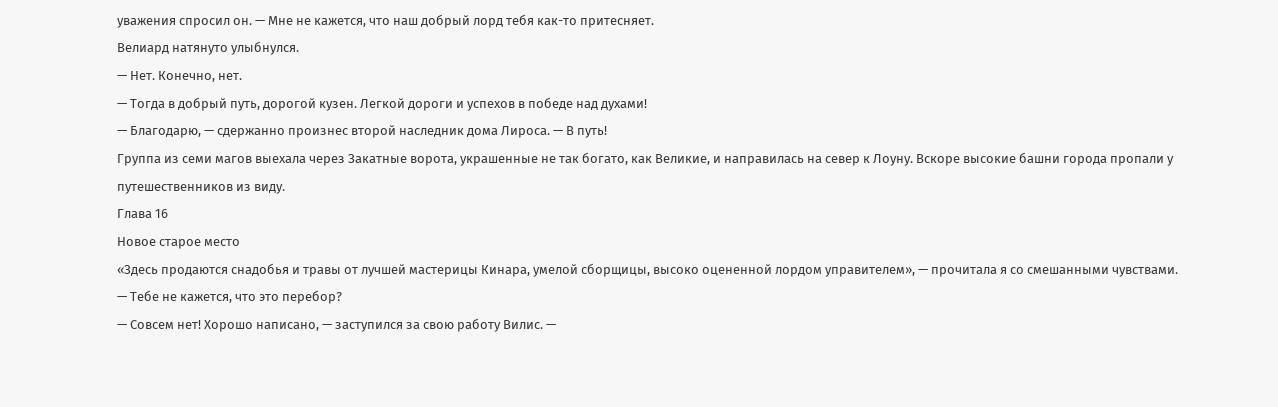уважения спросил он. — Мне не кажется, что наш добрый лорд тебя как-то притесняет.
Велиард натянуто улыбнулся.
— Нет. Конечно, нет.
— Тогда в добрый путь, дорогой кузен. Легкой дороги и успехов в победе над духами!
— Благодарю, — сдержанно произнес второй наследник дома Лироса. — В путь!
Группа из семи магов выехала через Закатные ворота, украшенные не так богато, как Великие, и направилась на север к Лоуну. Вскоре высокие башни города пропали у путешественников из виду.
Глава 16
Новое старое место
«Здесь продаются снадобья и травы от лучшей мастерицы Кинара, умелой сборщицы, высоко оцененной лордом управителем», — прочитала я со смешанными чувствами.
— Тебе не кажется, что это перебор?
— Совсем нет! Хорошо написано, — заступился за свою работу Вилис. —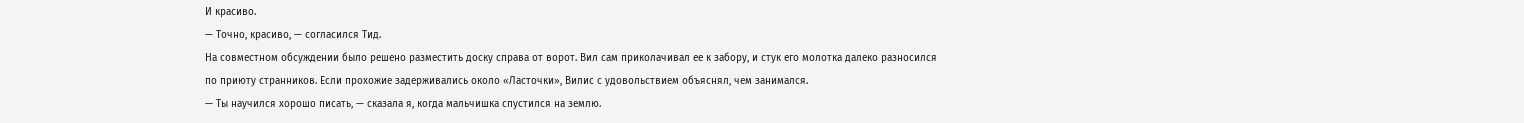И красиво.
— Точно, красиво, — согласился Тид.
На совместном обсуждении было решено разместить доску справа от ворот. Вил сам приколачивал ее к забору, и стук его молотка далеко разносился по приюту странников. Если прохожие задерживались около «Ласточки», Вилис с удовольствием объяснял, чем занимался.
— Ты научился хорошо писать, — сказала я, когда мальчишка спустился на землю.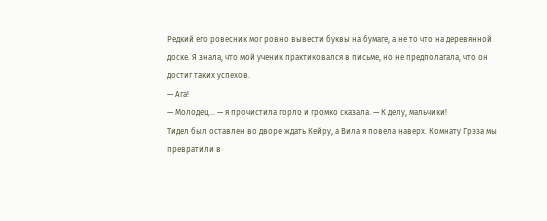Редкий его ровесник мог ровно вывести буквы на бумаге, а не то что на деревянной доске. Я знала, что мой ученик практиковался в письме, но не предполагала, что он достиг таких успехов.
— Ага!
— Молодец… — я прочистила горло и громко сказала. — К делу, мальчики!
Тидел был оставлен во дворе ждать Кейру, а Вила я повела наверх. Комнату Грэза мы превратили в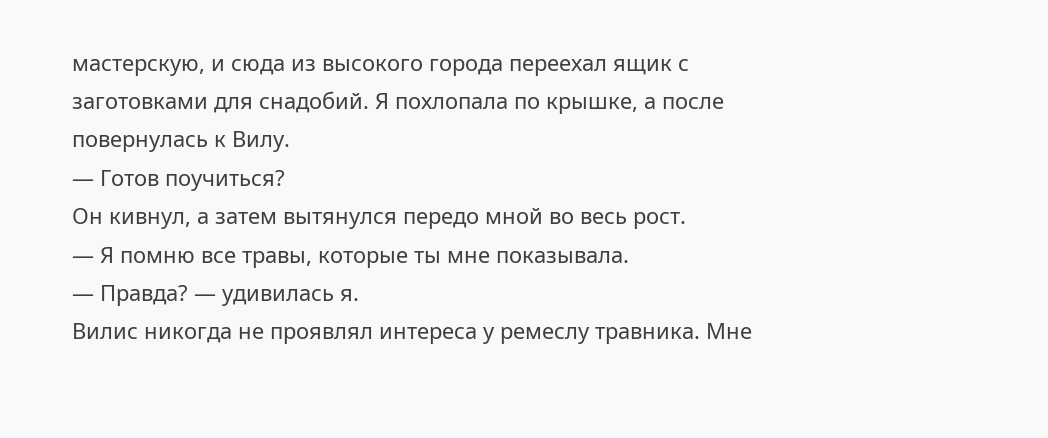мастерскую, и сюда из высокого города переехал ящик с заготовками для снадобий. Я похлопала по крышке, а после повернулась к Вилу.
— Готов поучиться?
Он кивнул, а затем вытянулся передо мной во весь рост.
— Я помню все травы, которые ты мне показывала.
— Правда? — удивилась я.
Вилис никогда не проявлял интереса у ремеслу травника. Мне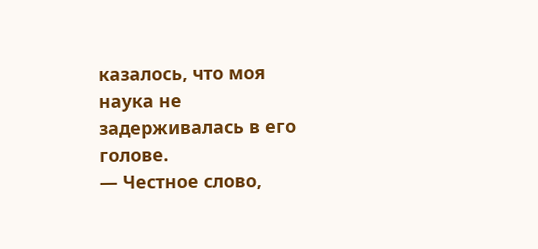казалось, что моя наука не задерживалась в его голове.
— Честное слово,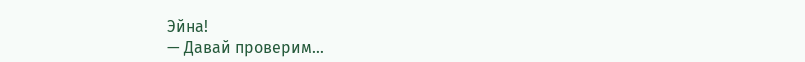Эйна!
— Давай проверим…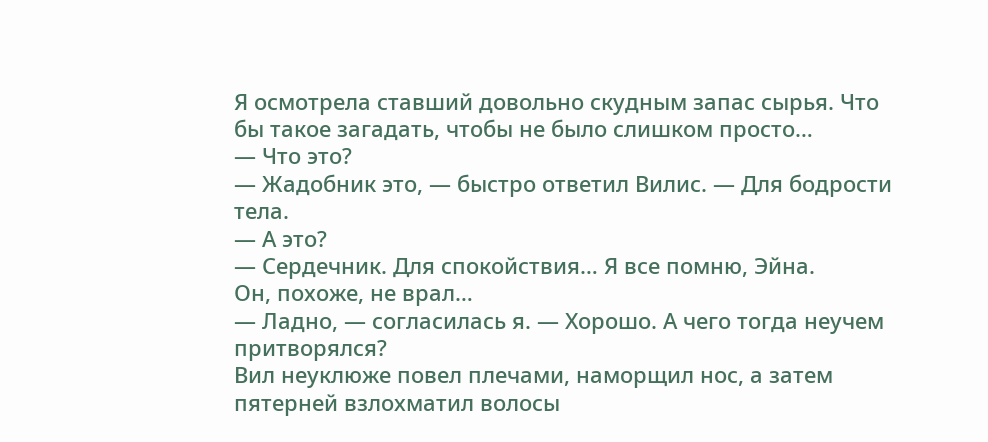Я осмотрела ставший довольно скудным запас сырья. Что бы такое загадать, чтобы не было слишком просто…
— Что это?
— Жадобник это, — быстро ответил Вилис. — Для бодрости тела.
— А это?
— Сердечник. Для спокойствия… Я все помню, Эйна.
Он, похоже, не врал…
— Ладно, — согласилась я. — Хорошо. А чего тогда неучем притворялся?
Вил неуклюже повел плечами, наморщил нос, а затем пятерней взлохматил волосы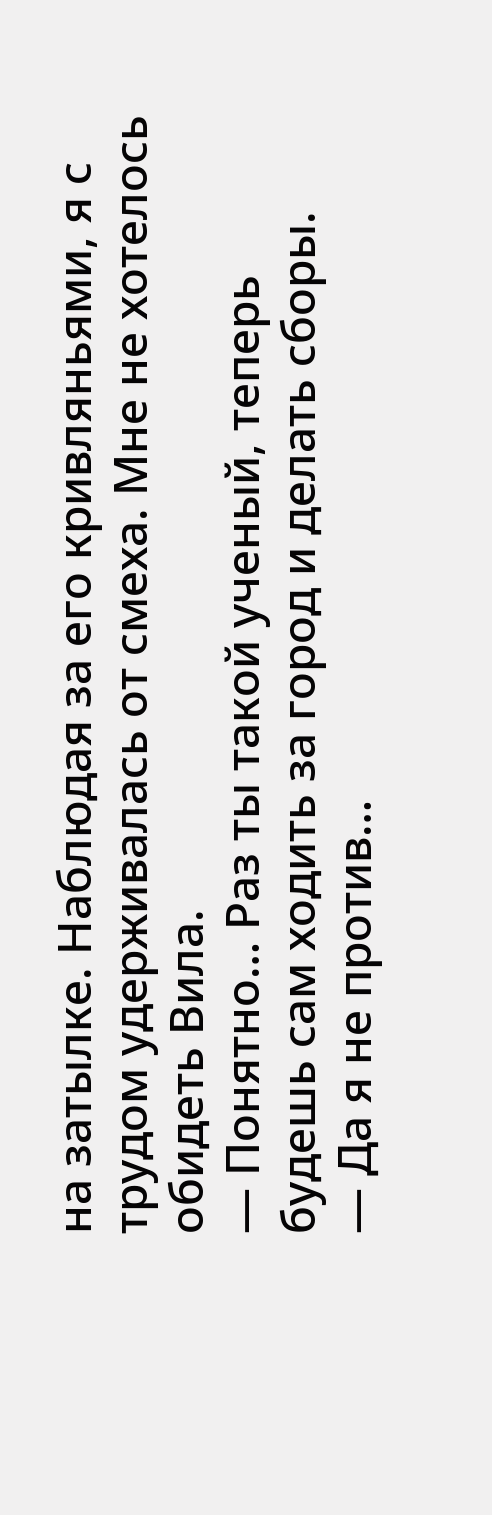на затылке. Наблюдая за его кривляньями, я с трудом удерживалась от смеха. Мне не хотелось обидеть Вила.
— Понятно… Раз ты такой ученый, теперь будешь сам ходить за город и делать сборы.
— Да я не против…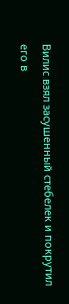Вилис взял засушенный стебелек и покрутил его в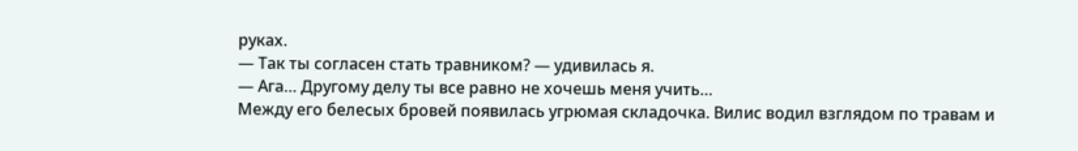руках.
— Так ты согласен стать травником? — удивилась я.
— Ага… Другому делу ты все равно не хочешь меня учить…
Между его белесых бровей появилась угрюмая складочка. Вилис водил взглядом по травам и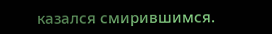казался смирившимся.